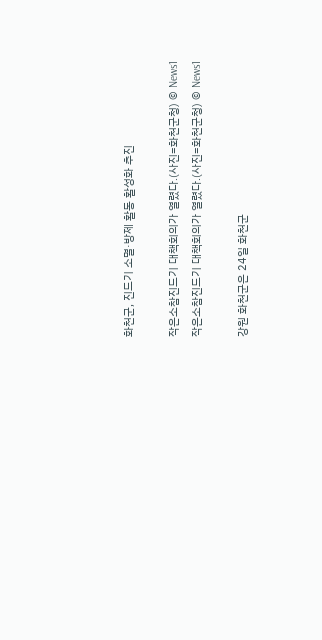화천군, 진드기 소멸·방제 활동 활성화 추진

작은소참진드기 대책회의가 열렸다.(사진=화천군청) © News1
작은소참진드기 대책회의가 열렸다.(사진=화천군청) © News1

강원 화천군은 24일 화천군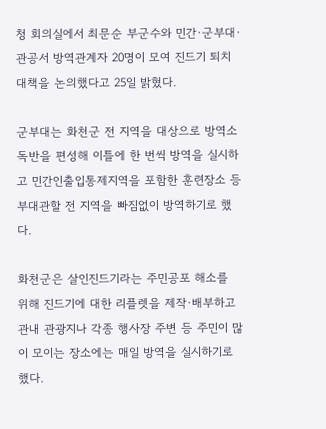청 회의실에서 최문순 부군수와 민간·군부대·관공서 방역관계자 20명이 모여 진드기 퇴치 대책을 논의했다고 25일 밝혔다.

군부대는 화천군 전 지역을 대상으로 방역소독반을 편성해 이틀에 한 번씩 방역을 실시하고 민간인출입통제지역을 포함한 훈련장소 등 부대관할 전 지역을 빠짐없이 방역하기로 했다.

화천군은 살인진드기라는 주민공포 해소를 위해 진드기에 대한 리플렛을 제작·배부하고 관내 관광지나 각종 행사장 주변 등 주민이 많이 모이는 장소에는 매일 방역을 실시하기로 했다.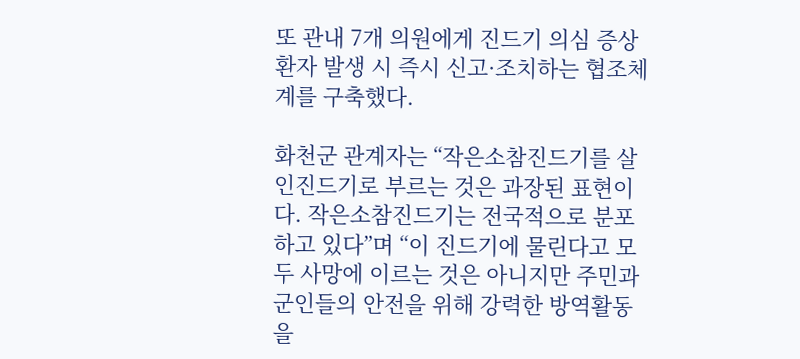또 관내 7개 의원에게 진드기 의심 증상환자 발생 시 즉시 신고·조치하는 협조체계를 구축했다.

화천군 관계자는 “작은소참진드기를 살인진드기로 부르는 것은 과장된 표현이다. 작은소참진드기는 전국적으로 분포하고 있다”며 “이 진드기에 물린다고 모두 사망에 이르는 것은 아니지만 주민과 군인들의 안전을 위해 강력한 방역활동을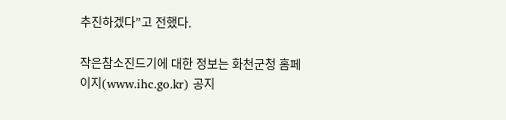추진하겠다”고 전했다.

작은참소진드기에 대한 정보는 화천군청 홈페이지(www.ihc.go.kr) 공지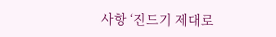사항 ‘진드기 제대로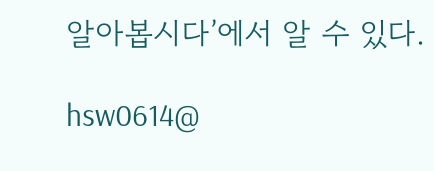알아봅시다’에서 알 수 있다.

hsw0614@